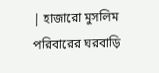| হাজারো মুসলিম পরিবারের ঘরবাড়ি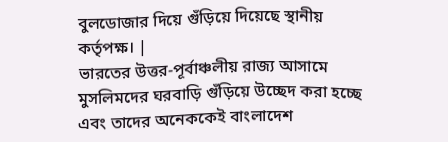বুলডোজার দিয়ে গুঁড়িয়ে দিয়েছে স্থানীয় কর্তৃপক্ষ। |
ভারতের উত্তর-পূর্বাঞ্চলীয় রাজ্য আসামে মুসলিমদের ঘরবাড়ি গুঁড়িয়ে উচ্ছেদ করা হচ্ছে এবং তাদের অনেককেই বাংলাদেশ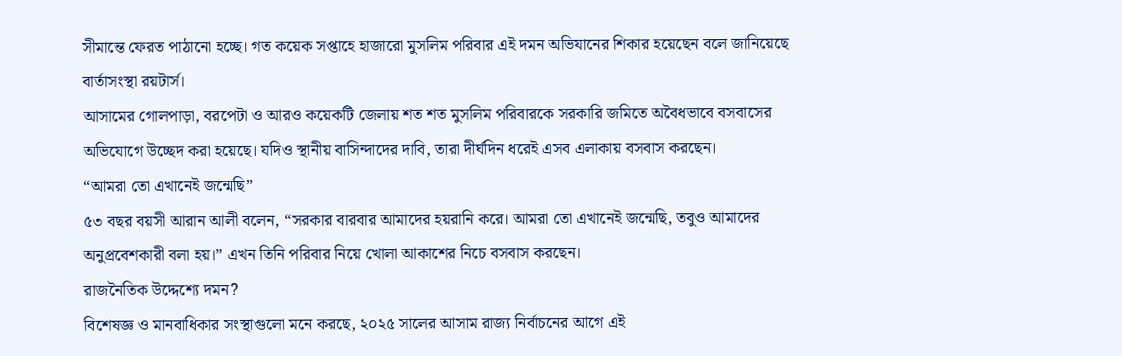সীমান্তে ফেরত পাঠানো হচ্ছে। গত কয়েক সপ্তাহে হাজারো মুসলিম পরিবার এই দমন অভিযানের শিকার হয়েছেন বলে জানিয়েছে বার্তাসংস্থা রয়টার্স।
আসামের গোলপাড়া, বরপেটা ও আরও কয়েকটি জেলায় শত শত মুসলিম পরিবারকে সরকারি জমিতে অবৈধভাবে বসবাসের অভিযোগে উচ্ছেদ করা হয়েছে। যদিও স্থানীয় বাসিন্দাদের দাবি, তারা দীর্ঘদিন ধরেই এসব এলাকায় বসবাস করছেন।
“আমরা তো এখানেই জন্মেছি”
৫৩ বছর বয়সী আরান আলী বলেন, “সরকার বারবার আমাদের হয়রানি করে। আমরা তো এখানেই জন্মেছি, তবুও আমাদের অনুপ্রবেশকারী বলা হয়।” এখন তিনি পরিবার নিয়ে খোলা আকাশের নিচে বসবাস করছেন।
রাজনৈতিক উদ্দেশ্যে দমন?
বিশেষজ্ঞ ও মানবাধিকার সংস্থাগুলো মনে করছে, ২০২৫ সালের আসাম রাজ্য নির্বাচনের আগে এই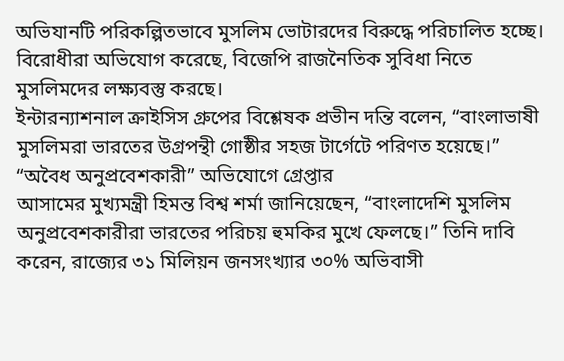অভিযানটি পরিকল্পিতভাবে মুসলিম ভোটারদের বিরুদ্ধে পরিচালিত হচ্ছে। বিরোধীরা অভিযোগ করেছে, বিজেপি রাজনৈতিক সুবিধা নিতে মুসলিমদের লক্ষ্যবস্তু করছে।
ইন্টারন্যাশনাল ক্রাইসিস গ্রুপের বিশ্লেষক প্রভীন দন্তি বলেন, “বাংলাভাষী মুসলিমরা ভারতের উগ্রপন্থী গোষ্ঠীর সহজ টার্গেটে পরিণত হয়েছে।”
“অবৈধ অনুপ্রবেশকারী” অভিযোগে গ্রেপ্তার
আসামের মুখ্যমন্ত্রী হিমন্ত বিশ্ব শর্মা জানিয়েছেন, “বাংলাদেশি মুসলিম অনুপ্রবেশকারীরা ভারতের পরিচয় হুমকির মুখে ফেলছে।” তিনি দাবি করেন, রাজ্যের ৩১ মিলিয়ন জনসংখ্যার ৩০% অভিবাসী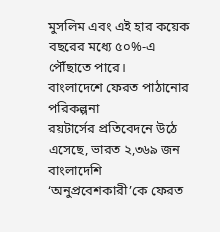মুসলিম এবং এই হার কয়েক বছরের মধ্যে ৫০%-এ পৌঁছাতে পারে।
বাংলাদেশে ফেরত পাঠানোর পরিকল্পনা
রয়টার্সের প্রতিবেদনে উঠে এসেছে, ভারত ২,৩৬৯ জন বাংলাদেশি ‘অনুপ্রবেশকারী’কে ফেরত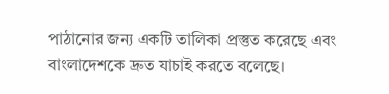পাঠানোর জন্য একটি তালিকা প্রস্তুত করেছে এবং বাংলাদেশকে দ্রুত যাচাই করতে বলেছে।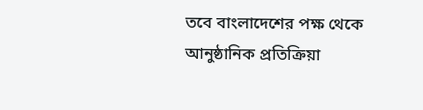তবে বাংলাদেশের পক্ষ থেকে আনুষ্ঠানিক প্রতিক্রিয়া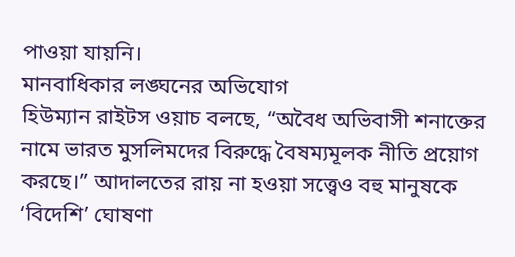পাওয়া যায়নি।
মানবাধিকার লঙ্ঘনের অভিযোগ
হিউম্যান রাইটস ওয়াচ বলছে, “অবৈধ অভিবাসী শনাক্তের নামে ভারত মুসলিমদের বিরুদ্ধে বৈষম্যমূলক নীতি প্রয়োগ করছে।” আদালতের রায় না হওয়া সত্ত্বেও বহু মানুষকে ‘বিদেশি’ ঘোষণা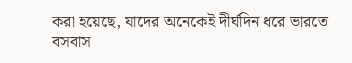করা হয়েছে, যাদের অনেকেই দীর্ঘদিন ধরে ভারতে বসবাস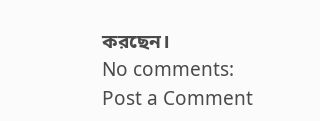করছেন।
No comments:
Post a Comment